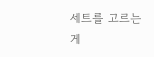세트를 고르는 게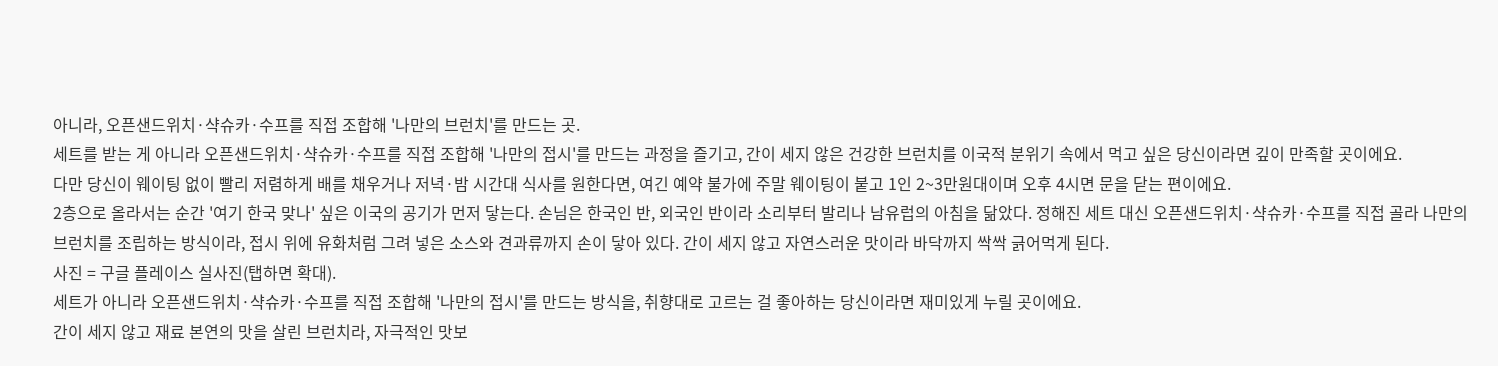아니라, 오픈샌드위치·샥슈카·수프를 직접 조합해 '나만의 브런치'를 만드는 곳.
세트를 받는 게 아니라 오픈샌드위치·샥슈카·수프를 직접 조합해 '나만의 접시'를 만드는 과정을 즐기고, 간이 세지 않은 건강한 브런치를 이국적 분위기 속에서 먹고 싶은 당신이라면 깊이 만족할 곳이에요.
다만 당신이 웨이팅 없이 빨리 저렴하게 배를 채우거나 저녁·밤 시간대 식사를 원한다면, 여긴 예약 불가에 주말 웨이팅이 붙고 1인 2~3만원대이며 오후 4시면 문을 닫는 편이에요.
2층으로 올라서는 순간 '여기 한국 맞나' 싶은 이국의 공기가 먼저 닿는다. 손님은 한국인 반, 외국인 반이라 소리부터 발리나 남유럽의 아침을 닮았다. 정해진 세트 대신 오픈샌드위치·샥슈카·수프를 직접 골라 나만의 브런치를 조립하는 방식이라, 접시 위에 유화처럼 그려 넣은 소스와 견과류까지 손이 닿아 있다. 간이 세지 않고 자연스러운 맛이라 바닥까지 싹싹 긁어먹게 된다.
사진 = 구글 플레이스 실사진(탭하면 확대).
세트가 아니라 오픈샌드위치·샥슈카·수프를 직접 조합해 '나만의 접시'를 만드는 방식을, 취향대로 고르는 걸 좋아하는 당신이라면 재미있게 누릴 곳이에요.
간이 세지 않고 재료 본연의 맛을 살린 브런치라, 자극적인 맛보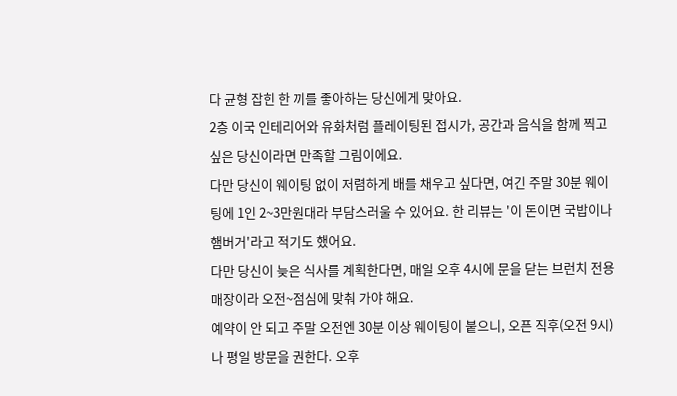다 균형 잡힌 한 끼를 좋아하는 당신에게 맞아요.
2층 이국 인테리어와 유화처럼 플레이팅된 접시가, 공간과 음식을 함께 찍고 싶은 당신이라면 만족할 그림이에요.
다만 당신이 웨이팅 없이 저렴하게 배를 채우고 싶다면, 여긴 주말 30분 웨이팅에 1인 2~3만원대라 부담스러울 수 있어요. 한 리뷰는 '이 돈이면 국밥이나 햄버거'라고 적기도 했어요.
다만 당신이 늦은 식사를 계획한다면, 매일 오후 4시에 문을 닫는 브런치 전용 매장이라 오전~점심에 맞춰 가야 해요.
예약이 안 되고 주말 오전엔 30분 이상 웨이팅이 붙으니, 오픈 직후(오전 9시)나 평일 방문을 권한다. 오후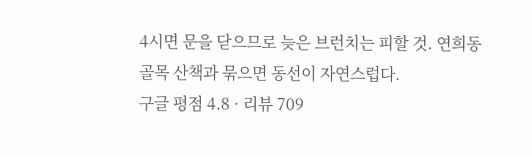4시면 문을 닫으므로 늦은 브런치는 피할 것. 연희동 골목 산책과 묶으면 동선이 자연스럽다.
구글 평점 4.8 · 리뷰 709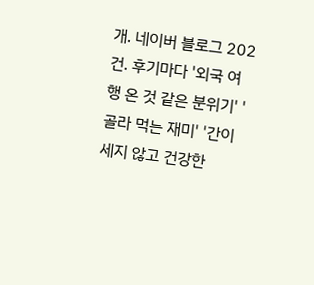개. 네이버 블로그 202건. 후기마다 '외국 여행 온 것 같은 분위기' '골라 먹는 재미' '간이 세지 않고 건강한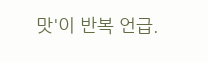맛'이 반복 언급.